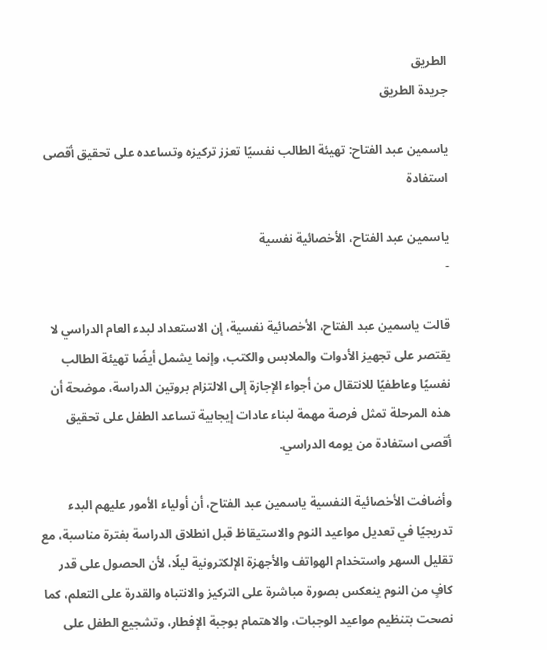الطريق
جريدة الطريق

ياسمين عبد الفتاح: تهيئة الطالب نفسيًا تعزز تركيزه وتساعده على تحقيق أقصى استفادة

ياسمين عبد الفتاح، الأخصائية نفسية
-

قالت ياسمين عبد الفتاح، الأخصائية نفسية، إن الاستعداد لبدء العام الدراسي لا يقتصر على تجهيز الأدوات والملابس والكتب، وإنما يشمل أيضًا تهيئة الطالب نفسيًا وعاطفيًا للانتقال من أجواء الإجازة إلى الالتزام بروتين الدراسة، موضحة أن هذه المرحلة تمثل فرصة مهمة لبناء عادات إيجابية تساعد الطفل على تحقيق أقصى استفادة من يومه الدراسي.

وأضافت الأخصائية النفسية ياسمين عبد الفتاح، أن أولياء الأمور عليهم البدء تدريجيًا في تعديل مواعيد النوم والاستيقاظ قبل انطلاق الدراسة بفترة مناسبة، مع تقليل السهر واستخدام الهواتف والأجهزة الإلكترونية ليلًا، لأن الحصول على قدر كافٍ من النوم ينعكس بصورة مباشرة على التركيز والانتباه والقدرة على التعلم، كما نصحت بتنظيم مواعيد الوجبات، والاهتمام بوجبة الإفطار، وتشجيع الطفل على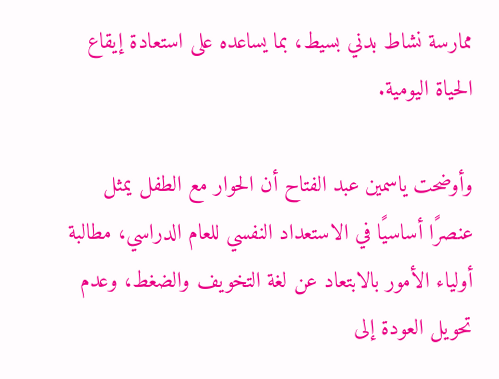ممارسة نشاط بدني بسيط، بما يساعده على استعادة إيقاع الحياة اليومية.

وأوضحت ياسمين عبد الفتاح أن الحوار مع الطفل يمثل عنصرًا أساسيًا في الاستعداد النفسي للعام الدراسي، مطالبة أولياء الأمور بالابتعاد عن لغة التخويف والضغط، وعدم تحويل العودة إلى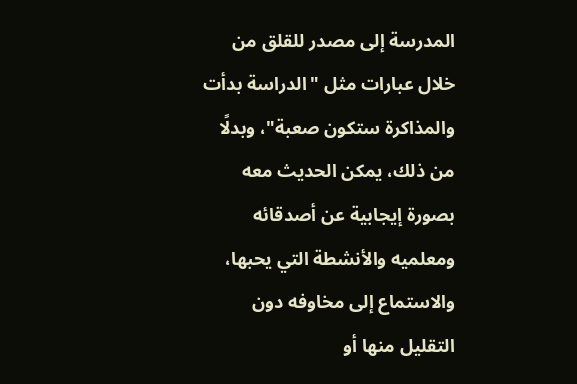المدرسة إلى مصدر للقلق من خلال عبارات مثل "الدراسة بدأت والمذاكرة ستكون صعبة"، وبدلًا من ذلك، يمكن الحديث معه بصورة إيجابية عن أصدقائه ومعلميه والأنشطة التي يحبها، والاستماع إلى مخاوفه دون التقليل منها أو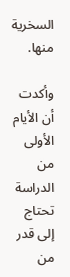السخرية منها.

وأكدت أن الأيام الأولى من الدراسة تحتاج إلى قدر من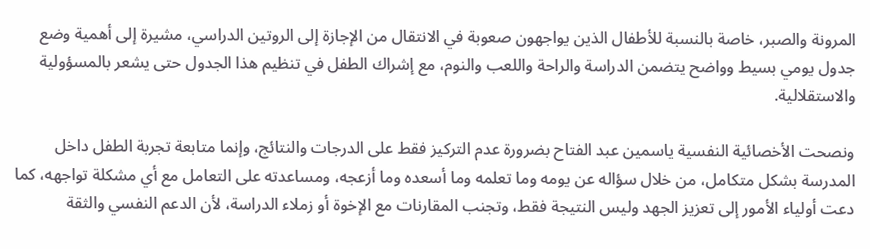المرونة والصبر، خاصة بالنسبة للأطفال الذين يواجهون صعوبة في الانتقال من الإجازة إلى الروتين الدراسي، مشيرة إلى أهمية وضع جدول يومي بسيط وواضح يتضمن الدراسة والراحة واللعب والنوم، مع إشراك الطفل في تنظيم هذا الجدول حتى يشعر بالمسؤولية والاستقلالية.

ونصحت الأخصائية النفسية ياسمين عبد الفتاح بضرورة عدم التركيز فقط على الدرجات والنتائج، وإنما متابعة تجربة الطفل داخل المدرسة بشكل متكامل، من خلال سؤاله عن يومه وما تعلمه وما أسعده وما أزعجه، ومساعدته على التعامل مع أي مشكلة تواجهه، كما دعت أولياء الأمور إلى تعزيز الجهد وليس النتيجة فقط، وتجنب المقارنات مع الإخوة أو زملاء الدراسة، لأن الدعم النفسي والثقة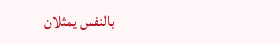بالنفس يمثلان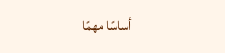أساسًا مهمًا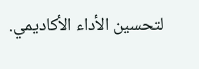لتحسين الأداء الأكاديمي.